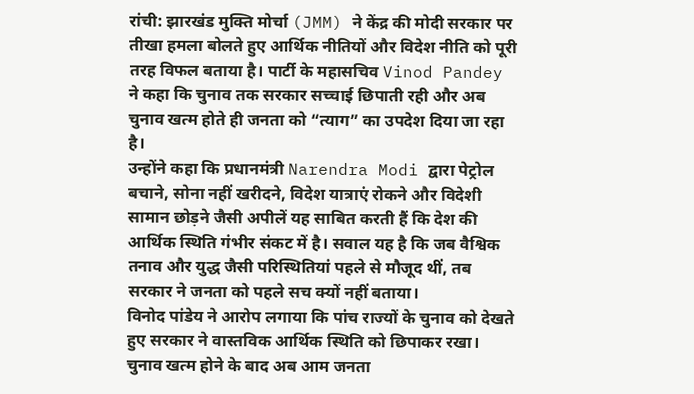रांची: झारखंड मुक्ति मोर्चा (JMM) ने केंद्र की मोदी सरकार पर तीखा हमला बोलते हुए आर्थिक नीतियों और विदेश नीति को पूरी तरह विफल बताया है। पार्टी के महासचिव Vinod Pandey ने कहा कि चुनाव तक सरकार सच्चाई छिपाती रही और अब चुनाव खत्म होते ही जनता को “त्याग” का उपदेश दिया जा रहा है।
उन्होंने कहा कि प्रधानमंत्री Narendra Modi द्वारा पेट्रोल बचाने, सोना नहीं खरीदने, विदेश यात्राएं रोकने और विदेशी सामान छोड़ने जैसी अपीलें यह साबित करती हैं कि देश की आर्थिक स्थिति गंभीर संकट में है। सवाल यह है कि जब वैश्विक तनाव और युद्ध जैसी परिस्थितियां पहले से मौजूद थीं, तब सरकार ने जनता को पहले सच क्यों नहीं बताया।
विनोद पांडेय ने आरोप लगाया कि पांच राज्यों के चुनाव को देखते हुए सरकार ने वास्तविक आर्थिक स्थिति को छिपाकर रखा। चुनाव खत्म होने के बाद अब आम जनता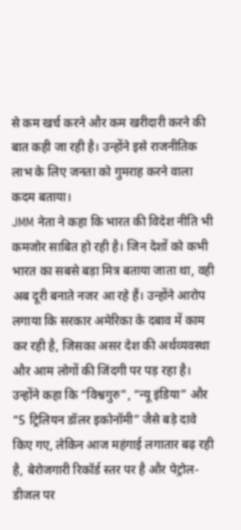से कम खर्च करने और कम खरीदारी करने की बात कही जा रही है। उन्होंने इसे राजनीतिक लाभ के लिए जनता को गुमराह करने वाला कदम बताया।
JMM नेता ने कहा कि भारत की विदेश नीति भी कमजोर साबित हो रही है। जिन देशों को कभी भारत का सबसे बड़ा मित्र बताया जाता था, वही अब दूरी बनाते नजर आ रहे हैं। उन्होंने आरोप लगाया कि सरकार अमेरिका के दबाव में काम कर रही है, जिसका असर देश की अर्थव्यवस्था और आम लोगों की जिंदगी पर पड़ रहा है।
उन्होंने कहा कि “विश्वगुरु”, “न्यू इंडिया” और “5 ट्रिलियन डॉलर इकोनॉमी” जैसे बड़े दावे किए गए, लेकिन आज महंगाई लगातार बढ़ रही है, बेरोजगारी रिकॉर्ड स्तर पर है और पेट्रोल-डीजल पर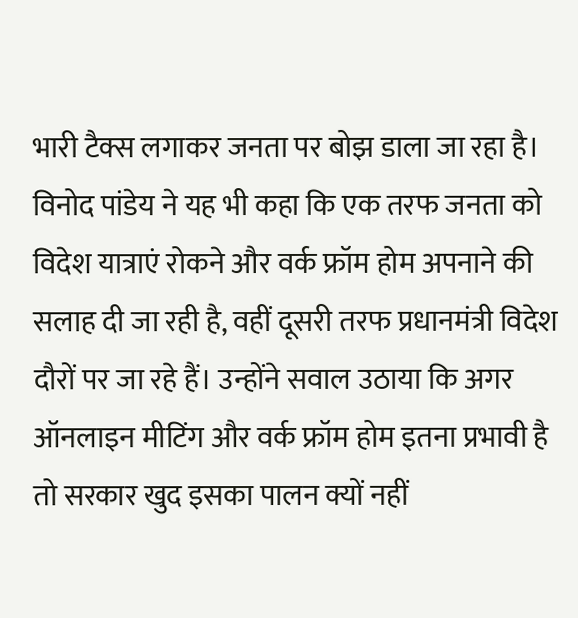भारी टैक्स लगाकर जनता पर बोझ डाला जा रहा है।
विनोद पांडेय ने यह भी कहा कि एक तरफ जनता को विदेश यात्राएं रोकने और वर्क फ्रॉम होम अपनाने की सलाह दी जा रही है, वहीं दूसरी तरफ प्रधानमंत्री विदेश दौरों पर जा रहे हैं। उन्होंने सवाल उठाया कि अगर ऑनलाइन मीटिंग और वर्क फ्रॉम होम इतना प्रभावी है तो सरकार खुद इसका पालन क्यों नहीं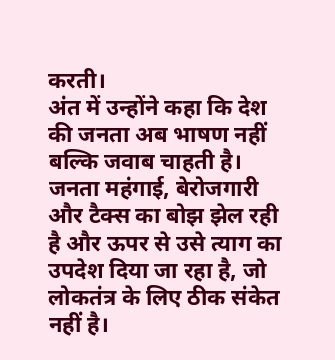करती।
अंत में उन्होंने कहा कि देश की जनता अब भाषण नहीं बल्कि जवाब चाहती है। जनता महंगाई, बेरोजगारी और टैक्स का बोझ झेल रही है और ऊपर से उसे त्याग का उपदेश दिया जा रहा है, जो लोकतंत्र के लिए ठीक संकेत नहीं है।